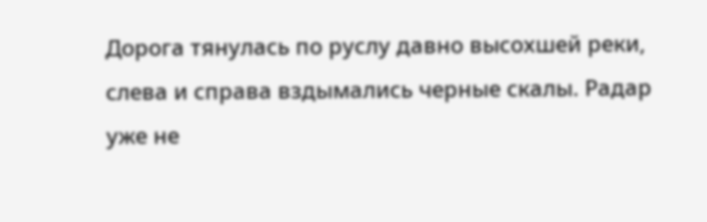Дорога тянулась по руслу давно высохшей реки, слева и справа вздымались черные скалы. Радар уже не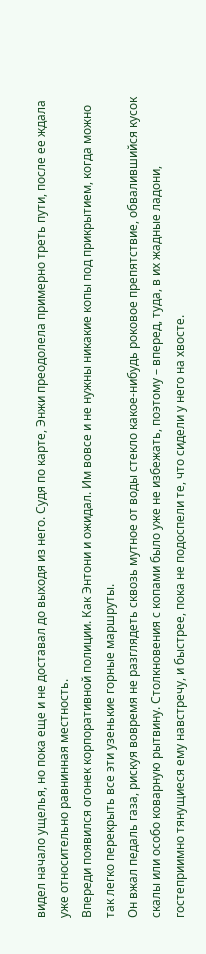видел начало ущелья, но пока еще и не доставал до выходя из него. Судя по карте, Энжи преодолела примерно треть пути, после ее ждала уже относительно равнинная местность.
Впереди появился огонек корпоративной полиции. Как Энтони и ожидал. Им вовсе и не нужны никакие копы под прикрытием, когда можно так легко перекрыть все эти узенькие горные маршруты.
Он вжал педаль газа, рискуя вовремя не разглядеть сквозь мутное от воды стекло какое-нибудь роковое препятствие, обвалившийся кусок скалы или особо коварную рытвину. Столкновения с копами было уже не избежать, поэтому – вперед, туда, в их жадные ладони, гостеприимно тянущиеся ему навстречу, и быстрее, пока не подоспели те, что сидели у него на хвосте.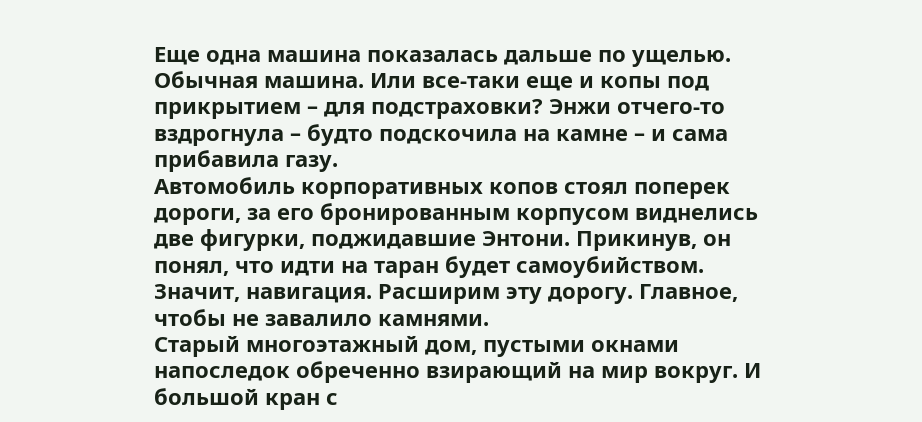Еще одна машина показалась дальше по ущелью. Обычная машина. Или все-таки еще и копы под прикрытием – для подстраховки? Энжи отчего-то вздрогнула – будто подскочила на камне – и сама прибавила газу.
Автомобиль корпоративных копов стоял поперек дороги, за его бронированным корпусом виднелись две фигурки, поджидавшие Энтони. Прикинув, он понял, что идти на таран будет самоубийством. Значит, навигация. Расширим эту дорогу. Главное, чтобы не завалило камнями.
Старый многоэтажный дом, пустыми окнами напоследок обреченно взирающий на мир вокруг. И большой кран с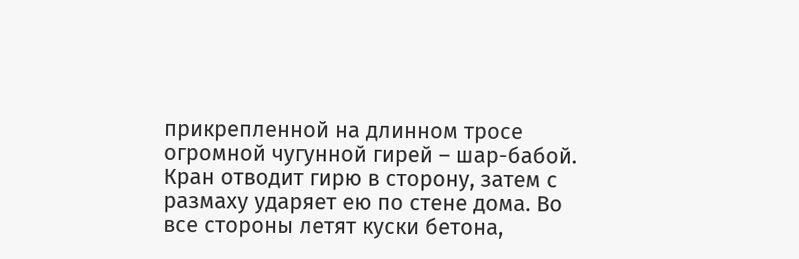прикрепленной на длинном тросе огромной чугунной гирей – шар-бабой. Кран отводит гирю в сторону, затем с размаху ударяет ею по стене дома. Во все стороны летят куски бетона,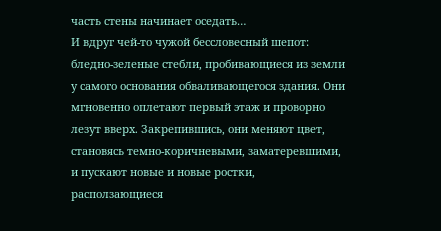часть стены начинает оседать…
И вдруг чей-то чужой бессловесный шепот: бледно-зеленые стебли, пробивающиеся из земли у самого основания обваливающегося здания. Они мгновенно оплетают первый этаж и проворно лезут вверх. Закрепившись, они меняют цвет, становясь темно-коричневыми, заматеревшими, и пускают новые и новые ростки, расползающиеся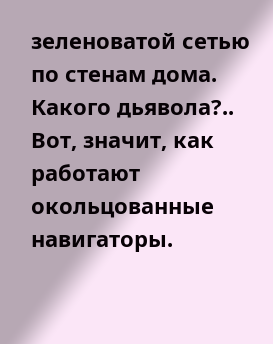зеленоватой сетью по стенам дома.
Какого дьявола?.. Вот, значит, как работают окольцованные навигаторы.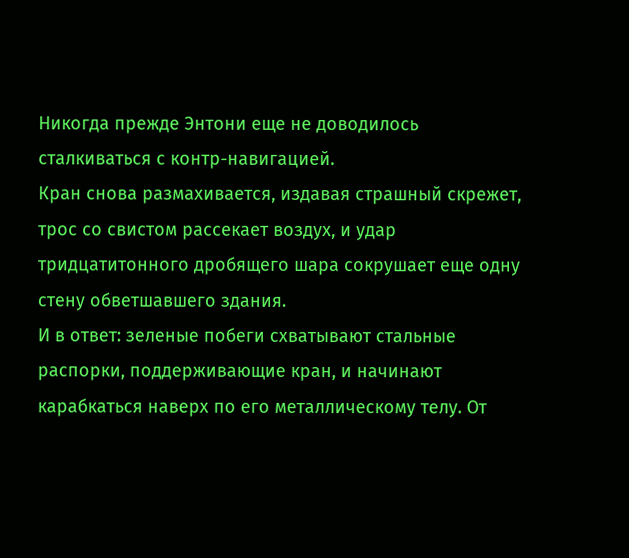Никогда прежде Энтони еще не доводилось сталкиваться с контр-навигацией.
Кран снова размахивается, издавая страшный скрежет, трос со свистом рассекает воздух, и удар тридцатитонного дробящего шара сокрушает еще одну стену обветшавшего здания.
И в ответ: зеленые побеги схватывают стальные распорки, поддерживающие кран, и начинают карабкаться наверх по его металлическому телу. От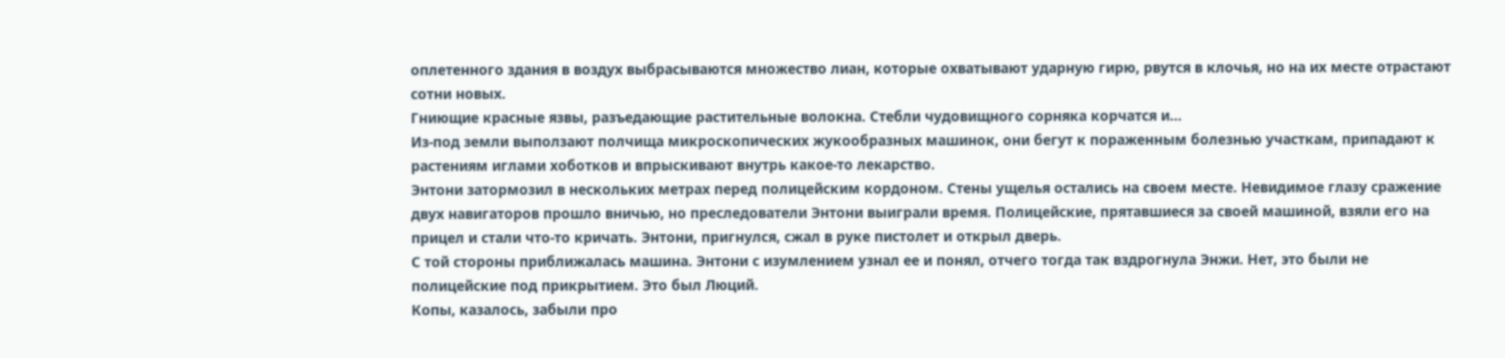оплетенного здания в воздух выбрасываются множество лиан, которые охватывают ударную гирю, рвутся в клочья, но на их месте отрастают сотни новых.
Гниющие красные язвы, разъедающие растительные волокна. Стебли чудовищного сорняка корчатся и…
Из-под земли выползают полчища микроскопических жукообразных машинок, они бегут к пораженным болезнью участкам, припадают к растениям иглами хоботков и впрыскивают внутрь какое-то лекарство.
Энтони затормозил в нескольких метрах перед полицейским кордоном. Стены ущелья остались на своем месте. Невидимое глазу сражение двух навигаторов прошло вничью, но преследователи Энтони выиграли время. Полицейские, прятавшиеся за своей машиной, взяли его на прицел и стали что-то кричать. Энтони, пригнулся, сжал в руке пистолет и открыл дверь.
С той стороны приближалась машина. Энтони с изумлением узнал ее и понял, отчего тогда так вздрогнула Энжи. Нет, это были не полицейские под прикрытием. Это был Люций.
Копы, казалось, забыли про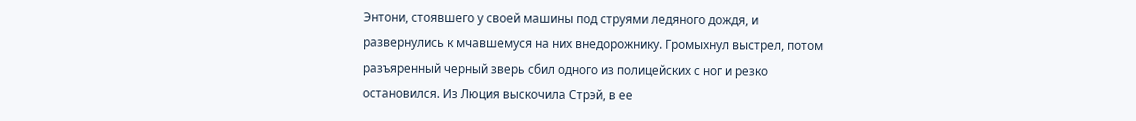Энтони, стоявшего у своей машины под струями ледяного дождя, и развернулись к мчавшемуся на них внедорожнику. Громыхнул выстрел, потом разъяренный черный зверь сбил одного из полицейских с ног и резко остановился. Из Люция выскочила Стрэй, в ее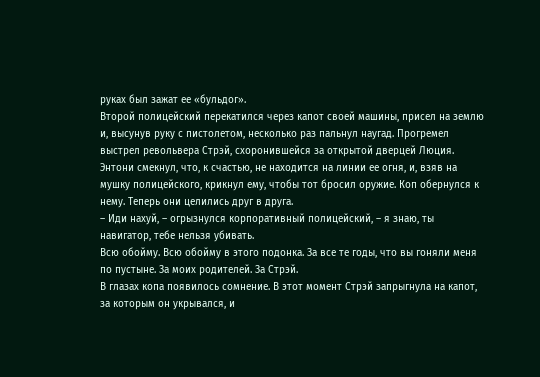руках был зажат ее «бульдог».
Второй полицейский перекатился через капот своей машины, присел на землю и, высунув руку с пистолетом, несколько раз пальнул наугад. Прогремел выстрел револьвера Стрэй, схоронившейся за открытой дверцей Люция.
Энтони смекнул, что, к счастью, не находится на линии ее огня, и, взяв на мушку полицейского, крикнул ему, чтобы тот бросил оружие. Коп обернулся к нему. Теперь они целились друг в друга.
– Иди нахуй, – огрызнулся корпоративный полицейский, – я знаю, ты навигатор, тебе нельзя убивать.
Всю обойму. Всю обойму в этого подонка. За все те годы, что вы гоняли меня по пустыне. За моих родителей. За Стрэй.
В глазах копа появилось сомнение. В этот момент Стрэй запрыгнула на капот, за которым он укрывался, и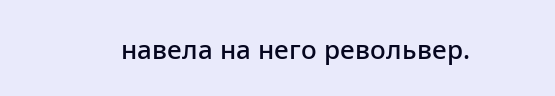навела на него револьвер.